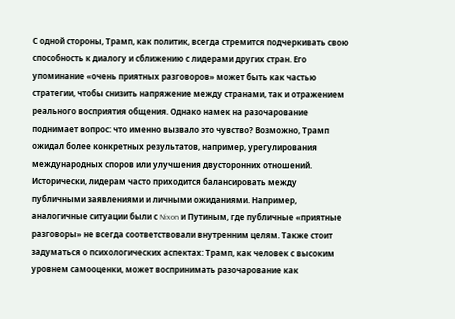С одной стороны, Трамп, как политик, всегда стремится подчеркивать свою способность к диалогу и сближению с лидерами других стран. Его упоминание «очень приятных разговоров» может быть как частью стратегии, чтобы снизить напряжение между странами, так и отражением реального восприятия общения. Однако намек на разочарование поднимает вопрос: что именно вызвало это чувство? Возможно, Трамп ожидал более конкретных результатов, например, урегулирования международных споров или улучшения двусторонних отношений. Исторически, лидерам часто приходится балансировать между публичными заявлениями и личными ожиданиями. Например, аналогичные ситуации были с Nixon и Путиным, где публичные «приятные разговоры» не всегда соответствовали внутренним целям. Также стоит задуматься о психологических аспектах: Трамп, как человек с высоким уровнем самооценки, может воспринимать разочарование как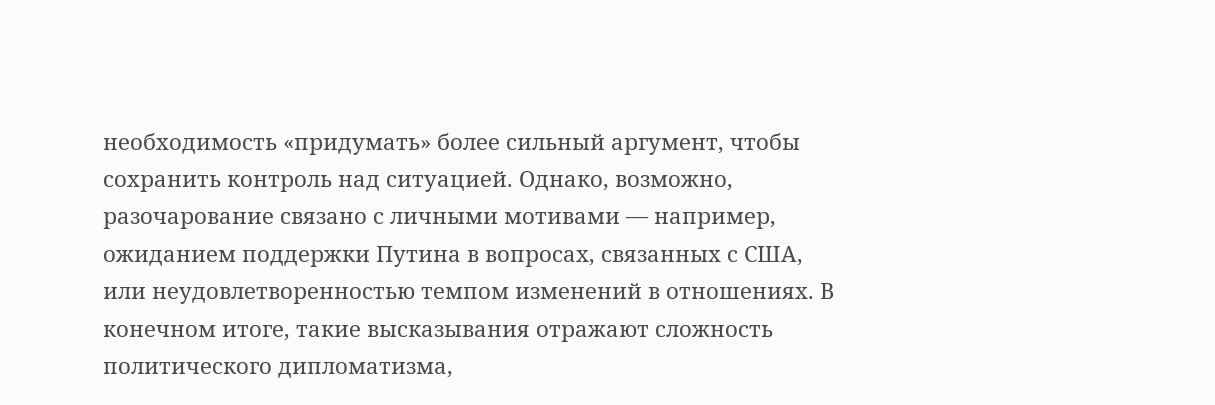необходимость «придумать» более сильный аргумент, чтобы сохранить контроль над ситуацией. Однако, возможно, разочарование связано с личными мотивами — например, ожиданием поддержки Путина в вопросах, связанных с США, или неудовлетворенностью темпом изменений в отношениях. В конечном итоге, такие высказывания отражают сложность политического дипломатизма,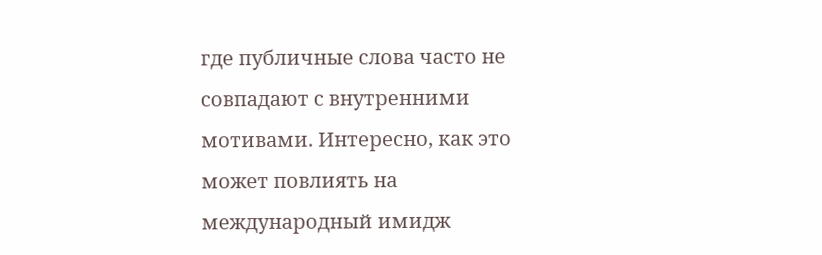где публичные слова часто не совпадают с внутренними мотивами. Интересно, как это может повлиять на международный имидж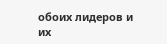обоих лидеров и их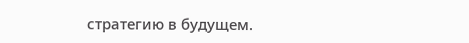стратегию в будущем.